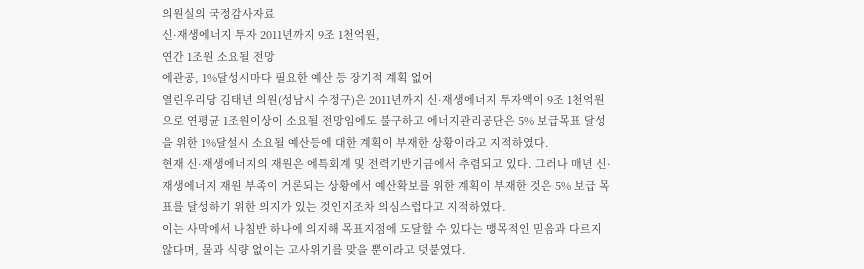의원실의 국정감사자료
신·재생에너지 투자 2011년까지 9조 1천억원,
연간 1조원 소요될 전망
에관공, 1%달성시마다 필요한 예산 등 장기적 계획 없어
열린우리당 김태년 의원(성남시 수정구)은 2011년까지 신·재생에너지 투자액이 9조 1천억원
으로 연평균 1조원이상이 소요될 전망임에도 불구하고 에너지관리공단은 5% 보급목표 달성
을 위한 1%달설시 소요될 예산등에 대한 계획이 부재한 상황이라고 지적하였다.
현재 신·재생에너지의 재원은 에특회계 및 전력기반기금에서 추렴되고 있다. 그러나 매년 신·
재생에너지 재원 부족이 거론되는 상황에서 예산확보를 위한 계획이 부재한 것은 5% 보급 목
표를 달성하기 위한 의지가 있는 것인지조차 의심스럽다고 지적하였다.
이는 사막에서 나침반 하나에 의지해 목표지점에 도달할 수 있다는 맹목적인 믿음과 다르지
않다며, 물과 식량 없이는 고사위기를 맞을 뿐이라고 덧붙였다.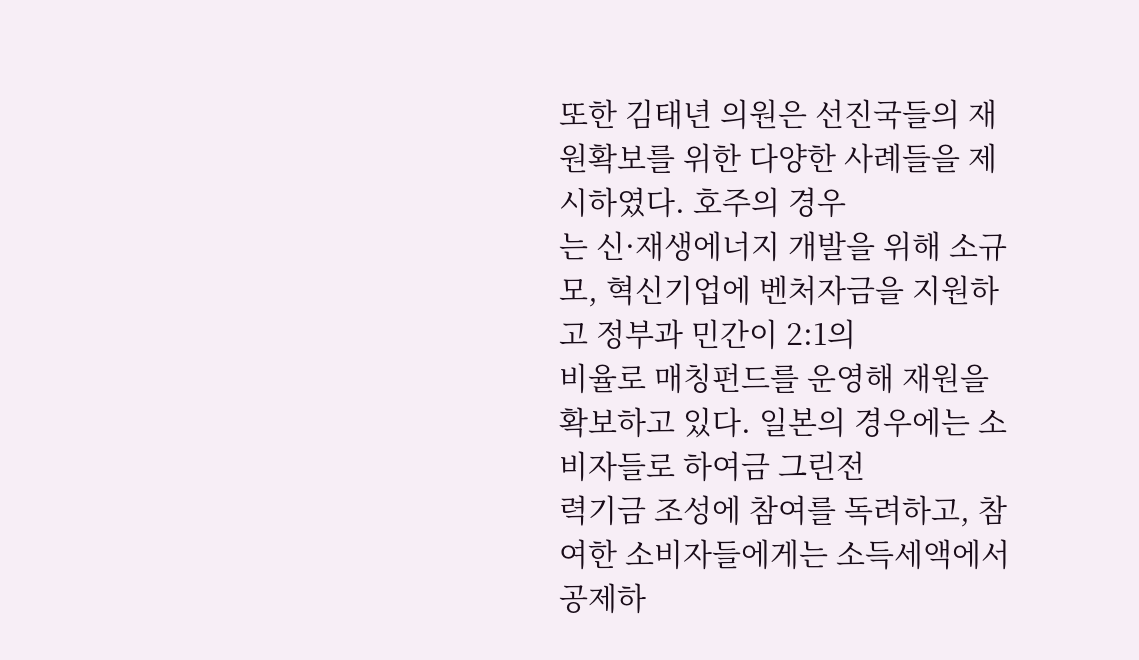또한 김태년 의원은 선진국들의 재원확보를 위한 다양한 사례들을 제시하였다. 호주의 경우
는 신·재생에너지 개발을 위해 소규모, 혁신기업에 벤처자금을 지원하고 정부과 민간이 2:1의
비율로 매칭펀드를 운영해 재원을 확보하고 있다. 일본의 경우에는 소비자들로 하여금 그린전
력기금 조성에 참여를 독려하고, 참여한 소비자들에게는 소득세액에서 공제하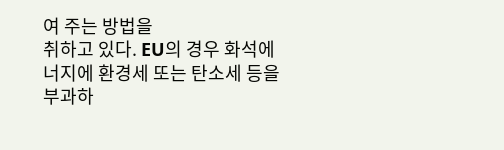여 주는 방법을
취하고 있다. EU의 경우 화석에너지에 환경세 또는 탄소세 등을 부과하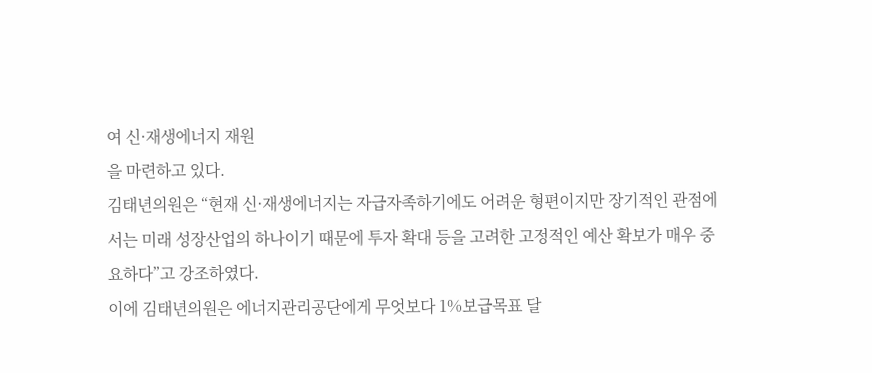여 신·재생에너지 재원
을 마련하고 있다.
김태년의원은 “현재 신·재생에너지는 자급자족하기에도 어려운 형편이지만 장기적인 관점에
서는 미래 성장산업의 하나이기 때문에 투자 확대 등을 고려한 고정적인 예산 확보가 매우 중
요하다”고 강조하였다.
이에 김태년의원은 에너지관리공단에게 무엇보다 1%보급목표 달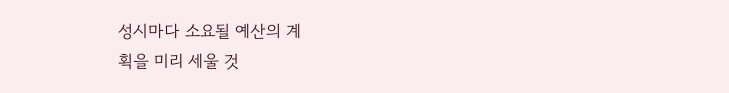성시마다 소요될 예산의 계
획을 미리 세울 것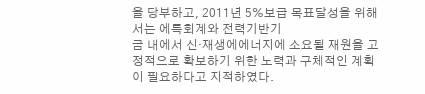을 당부하고, 2011년 5%보급 목표달성을 위해서는 에특회계와 전력기반기
금 내에서 신·재생에에너지에 소요될 재원을 고정적으로 확보하기 위한 노력과 구체적인 계획
이 필요하다고 지적하였다.